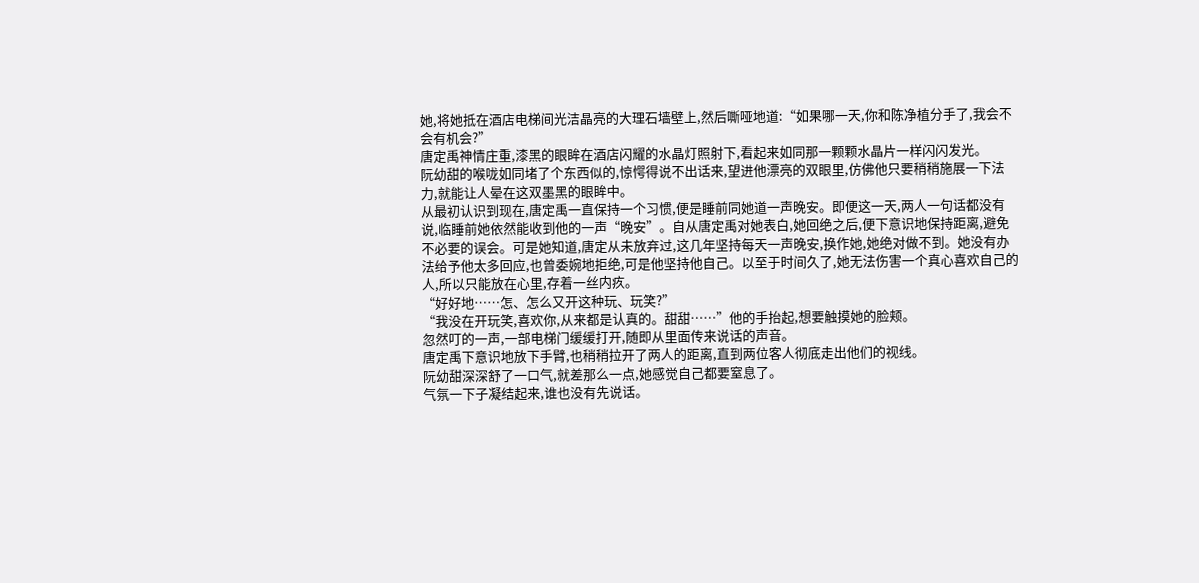她,将她抵在酒店电梯间光洁晶亮的大理石墙壁上,然后嘶哑地道:“如果哪一天,你和陈净植分手了,我会不会有机会?”
唐定禹神情庄重,漆黑的眼眸在酒店闪耀的水晶灯照射下,看起来如同那一颗颗水晶片一样闪闪发光。
阮幼甜的喉咙如同堵了个东西似的,惊愕得说不出话来,望进他漂亮的双眼里,仿佛他只要稍稍施展一下法力,就能让人晕在这双墨黑的眼眸中。
从最初认识到现在,唐定禹一直保持一个习惯,便是睡前同她道一声晚安。即便这一天,两人一句话都没有说,临睡前她依然能收到他的一声“晚安”。自从唐定禹对她表白,她回绝之后,便下意识地保持距离,避免不必要的误会。可是她知道,唐定从未放弃过,这几年坚持每天一声晚安,换作她,她绝对做不到。她没有办法给予他太多回应,也曾委婉地拒绝,可是他坚持他自己。以至于时间久了,她无法伤害一个真心喜欢自己的人,所以只能放在心里,存着一丝内疚。
“好好地……怎、怎么又开这种玩、玩笑?”
“我没在开玩笑,喜欢你,从来都是认真的。甜甜……”他的手抬起,想要触摸她的脸颊。
忽然叮的一声,一部电梯门缓缓打开,随即从里面传来说话的声音。
唐定禹下意识地放下手臂,也稍稍拉开了两人的距离,直到两位客人彻底走出他们的视线。
阮幼甜深深舒了一口气,就差那么一点,她感觉自己都要窒息了。
气氛一下子凝结起来,谁也没有先说话。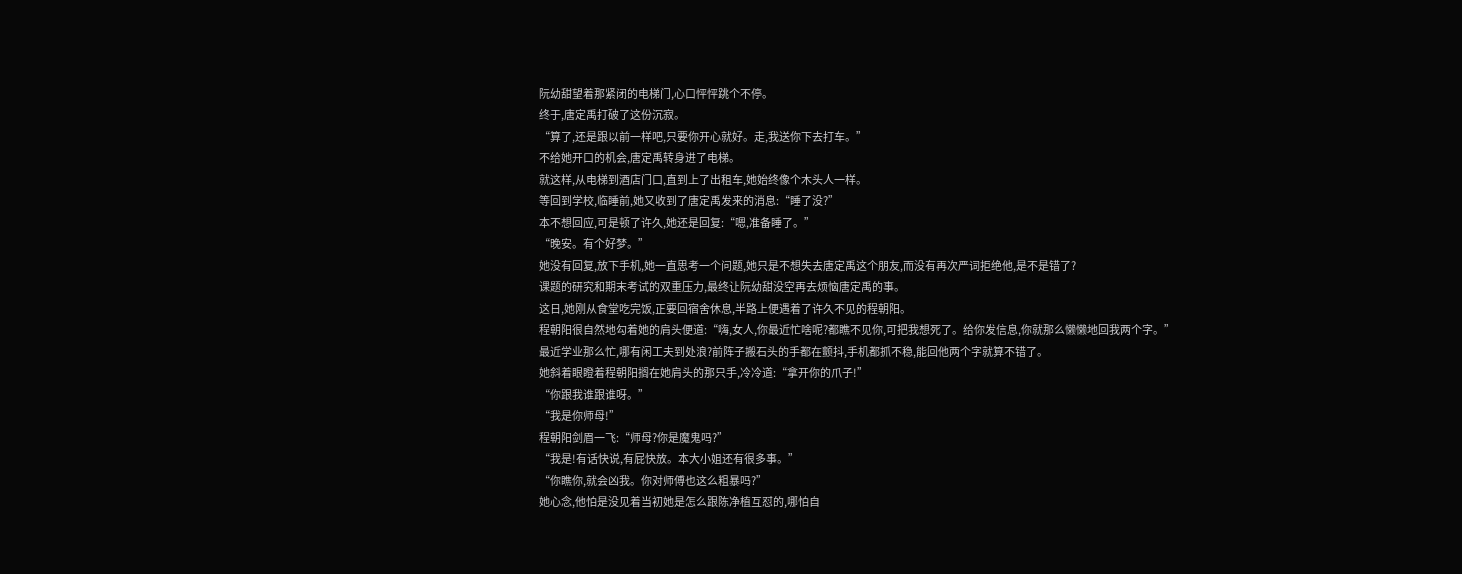阮幼甜望着那紧闭的电梯门,心口怦怦跳个不停。
终于,唐定禹打破了这份沉寂。
“算了,还是跟以前一样吧,只要你开心就好。走,我送你下去打车。”
不给她开口的机会,唐定禹转身进了电梯。
就这样,从电梯到酒店门口,直到上了出租车,她始终像个木头人一样。
等回到学校,临睡前,她又收到了唐定禹发来的消息:“睡了没?”
本不想回应,可是顿了许久,她还是回复:“嗯,准备睡了。”
“晚安。有个好梦。”
她没有回复,放下手机,她一直思考一个问题,她只是不想失去唐定禹这个朋友,而没有再次严词拒绝他,是不是错了?
课题的研究和期末考试的双重压力,最终让阮幼甜没空再去烦恼唐定禹的事。
这日,她刚从食堂吃完饭,正要回宿舍休息,半路上便遇着了许久不见的程朝阳。
程朝阳很自然地勾着她的肩头便道:“嗨,女人,你最近忙啥呢?都瞧不见你,可把我想死了。给你发信息,你就那么懒懒地回我两个字。”
最近学业那么忙,哪有闲工夫到处浪?前阵子搬石头的手都在颤抖,手机都抓不稳,能回他两个字就算不错了。
她斜着眼瞪着程朝阳搁在她肩头的那只手,冷冷道:“拿开你的爪子!”
“你跟我谁跟谁呀。”
“我是你师母!”
程朝阳剑眉一飞:“师母?你是魔鬼吗?”
“我是!有话快说,有屁快放。本大小姐还有很多事。”
“你瞧你,就会凶我。你对师傅也这么粗暴吗?”
她心念,他怕是没见着当初她是怎么跟陈净植互怼的,哪怕自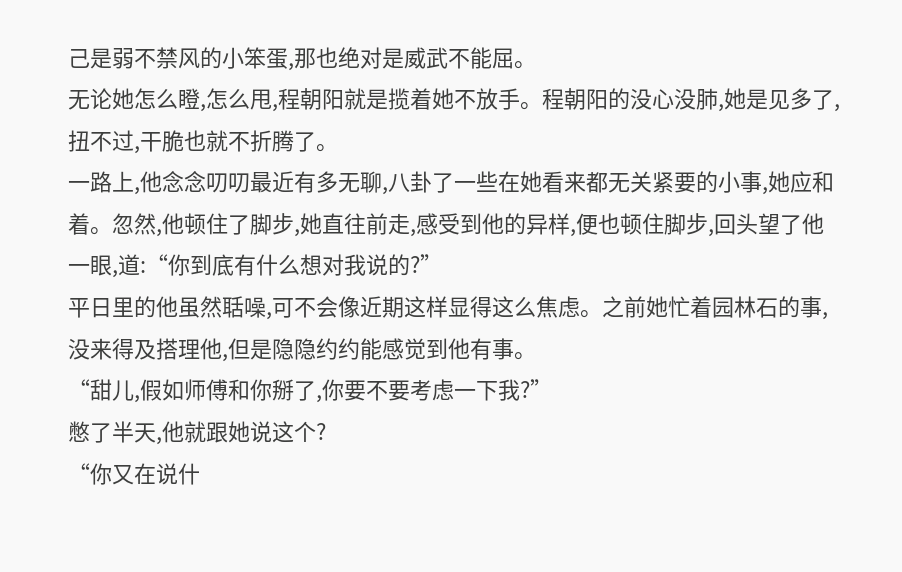己是弱不禁风的小笨蛋,那也绝对是威武不能屈。
无论她怎么瞪,怎么甩,程朝阳就是揽着她不放手。程朝阳的没心没肺,她是见多了,扭不过,干脆也就不折腾了。
一路上,他念念叨叨最近有多无聊,八卦了一些在她看来都无关紧要的小事,她应和着。忽然,他顿住了脚步,她直往前走,感受到他的异样,便也顿住脚步,回头望了他一眼,道:“你到底有什么想对我说的?”
平日里的他虽然聒噪,可不会像近期这样显得这么焦虑。之前她忙着园林石的事,没来得及搭理他,但是隐隐约约能感觉到他有事。
“甜儿,假如师傅和你掰了,你要不要考虑一下我?”
憋了半天,他就跟她说这个?
“你又在说什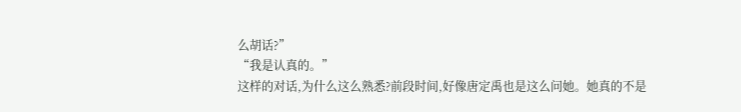么胡话?”
“我是认真的。”
这样的对话,为什么这么熟悉?前段时间,好像唐定禹也是这么问她。她真的不是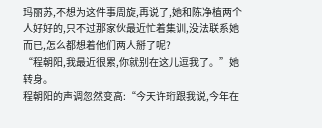玛丽苏,不想为这件事周旋,再说了,她和陈净植两个人好好的,只不过那家伙最近忙着集训,没法联系她而已,怎么都想着他们两人掰了呢?
“程朝阳,我最近很累,你就别在这儿逗我了。”她转身。
程朝阳的声调忽然变高:“今天许珩跟我说,今年在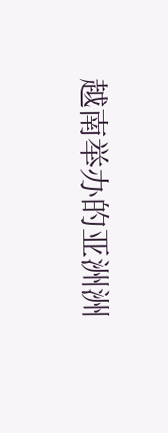越南举办的亚洲洲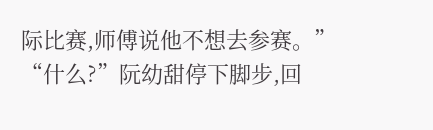际比赛,师傅说他不想去参赛。”
“什么?”阮幼甜停下脚步,回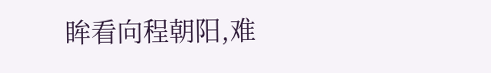眸看向程朝阳,难